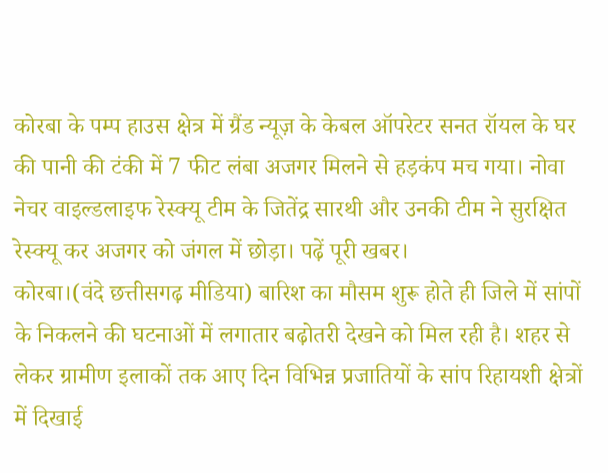कोरबा के पम्प हाउस क्षेत्र में ग्रैंड न्यूज़ के केबल ऑपरेटर सनत रॉयल के घर की पानी की टंकी में 7 फीट लंबा अजगर मिलने से हड़कंप मच गया। नोवा नेचर वाइल्डलाइफ रेस्क्यू टीम के जितेंद्र सारथी और उनकी टीम ने सुरक्षित रेस्क्यू कर अजगर को जंगल में छोड़ा। पढ़ें पूरी खबर।
कोरबा।(वंदे छत्तीसगढ़ मीडिया) बारिश का मौसम शुरू होते ही जिले में सांपों के निकलने की घटनाओं में लगातार बढ़ोतरी देखने को मिल रही है। शहर से लेकर ग्रामीण इलाकों तक आए दिन विभिन्न प्रजातियों के सांप रिहायशी क्षेत्रों में दिखाई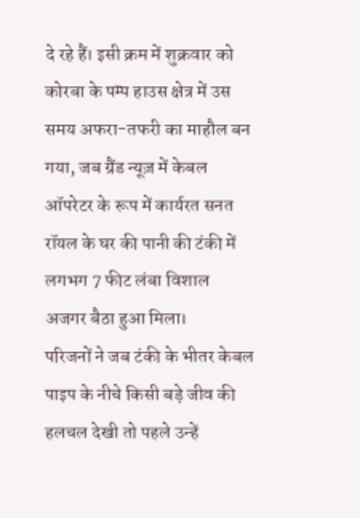दे रहे हैं। इसी क्रम में शुक्रवार को कोरबा के पम्प हाउस क्षेत्र में उस समय अफरा-तफरी का माहौल बन गया, जब ग्रैंड न्यूज़ में केबल ऑपरेटर के रूप में कार्यरत सनत रॉयल के घर की पानी की टंकी में लगभग 7 फीट लंबा विशाल अजगर बैठा हुआ मिला।
परिजनों ने जब टंकी के भीतर केबल पाइप के नीचे किसी बड़े जीव की हलचल देखी तो पहले उन्हें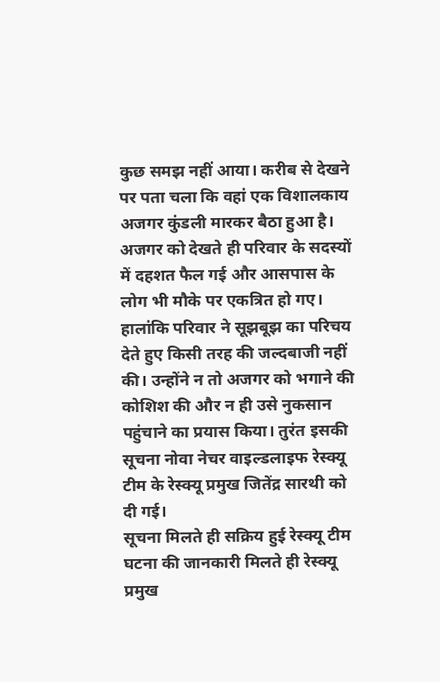कुछ समझ नहीं आया। करीब से देखने पर पता चला कि वहां एक विशालकाय अजगर कुंडली मारकर बैठा हुआ है। अजगर को देखते ही परिवार के सदस्यों में दहशत फैल गई और आसपास के लोग भी मौके पर एकत्रित हो गए।
हालांकि परिवार ने सूझबूझ का परिचय देते हुए किसी तरह की जल्दबाजी नहीं की। उन्होंने न तो अजगर को भगाने की कोशिश की और न ही उसे नुकसान पहुंचाने का प्रयास किया। तुरंत इसकी सूचना नोवा नेचर वाइल्डलाइफ रेस्क्यू टीम के रेस्क्यू प्रमुख जितेंद्र सारथी को दी गई।
सूचना मिलते ही सक्रिय हुई रेस्क्यू टीम
घटना की जानकारी मिलते ही रेस्क्यू प्रमुख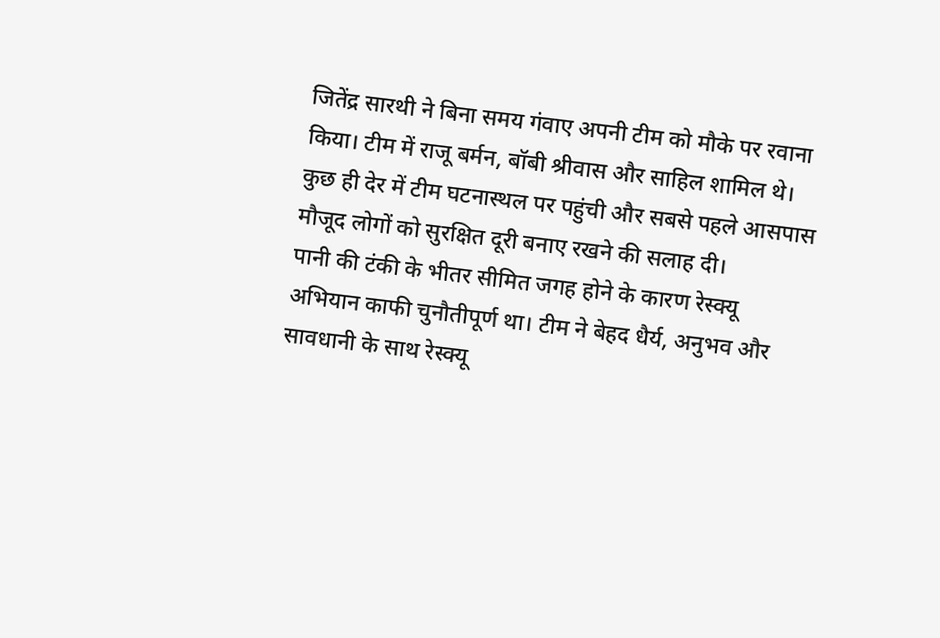जितेंद्र सारथी ने बिना समय गंवाए अपनी टीम को मौके पर रवाना किया। टीम में राजू बर्मन, बॉबी श्रीवास और साहिल शामिल थे। कुछ ही देर में टीम घटनास्थल पर पहुंची और सबसे पहले आसपास मौजूद लोगों को सुरक्षित दूरी बनाए रखने की सलाह दी।
पानी की टंकी के भीतर सीमित जगह होने के कारण रेस्क्यू अभियान काफी चुनौतीपूर्ण था। टीम ने बेहद धैर्य, अनुभव और सावधानी के साथ रेस्क्यू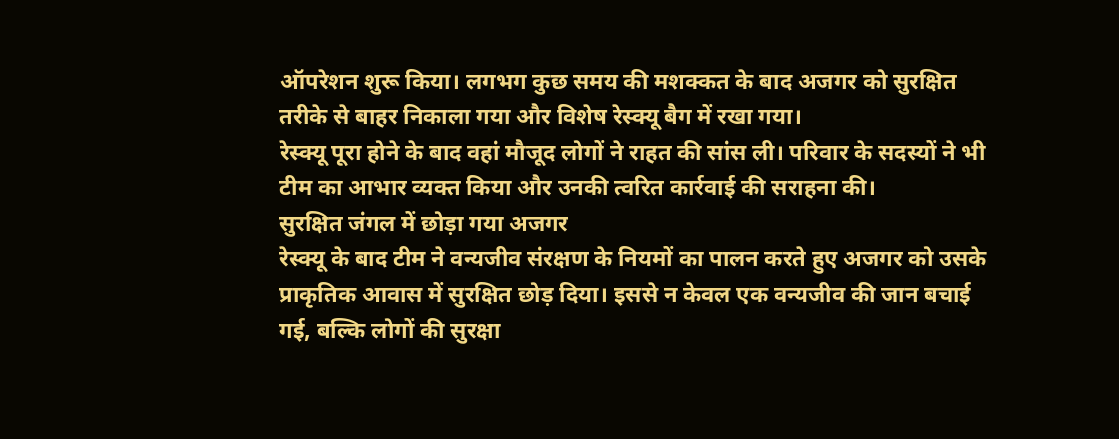ऑपरेशन शुरू किया। लगभग कुछ समय की मशक्कत के बाद अजगर को सुरक्षित तरीके से बाहर निकाला गया और विशेष रेस्क्यू बैग में रखा गया।
रेस्क्यू पूरा होने के बाद वहां मौजूद लोगों ने राहत की सांस ली। परिवार के सदस्यों ने भी टीम का आभार व्यक्त किया और उनकी त्वरित कार्रवाई की सराहना की।
सुरक्षित जंगल में छोड़ा गया अजगर
रेस्क्यू के बाद टीम ने वन्यजीव संरक्षण के नियमों का पालन करते हुए अजगर को उसके प्राकृतिक आवास में सुरक्षित छोड़ दिया। इससे न केवल एक वन्यजीव की जान बचाई गई, बल्कि लोगों की सुरक्षा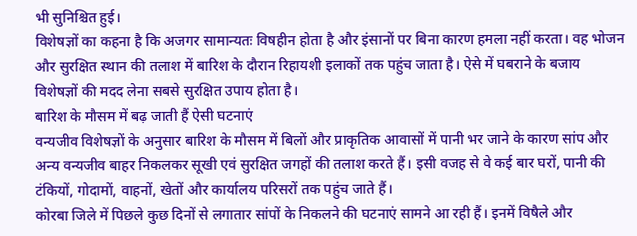भी सुनिश्चित हुई।
विशेषज्ञों का कहना है कि अजगर सामान्यतः विषहीन होता है और इंसानों पर बिना कारण हमला नहीं करता। वह भोजन और सुरक्षित स्थान की तलाश में बारिश के दौरान रिहायशी इलाकों तक पहुंच जाता है। ऐसे में घबराने के बजाय विशेषज्ञों की मदद लेना सबसे सुरक्षित उपाय होता है।
बारिश के मौसम में बढ़ जाती हैं ऐसी घटनाएं
वन्यजीव विशेषज्ञों के अनुसार बारिश के मौसम में बिलों और प्राकृतिक आवासों में पानी भर जाने के कारण सांप और अन्य वन्यजीव बाहर निकलकर सूखी एवं सुरक्षित जगहों की तलाश करते हैं। इसी वजह से वे कई बार घरों, पानी की टंकियों, गोदामों, वाहनों, खेतों और कार्यालय परिसरों तक पहुंच जाते हैं।
कोरबा जिले में पिछले कुछ दिनों से लगातार सांपों के निकलने की घटनाएं सामने आ रही हैं। इनमें विषैले और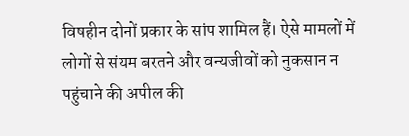विषहीन दोनों प्रकार के सांप शामिल हैं। ऐसे मामलों में लोगों से संयम बरतने और वन्यजीवों को नुकसान न पहुंचाने की अपील की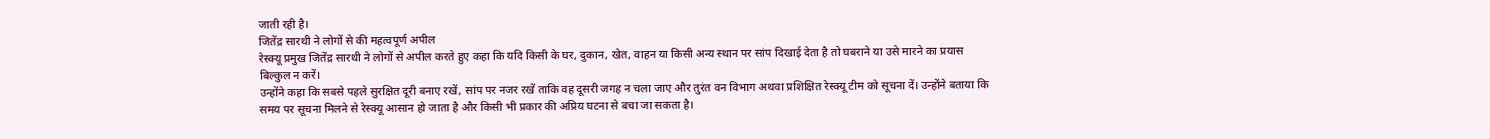जाती रही है।
जितेंद्र सारथी ने लोगों से की महत्वपूर्ण अपील
रेस्क्यू प्रमुख जितेंद्र सारथी ने लोगों से अपील करते हुए कहा कि यदि किसी के घर, दुकान, खेत, वाहन या किसी अन्य स्थान पर सांप दिखाई देता है तो घबराने या उसे मारने का प्रयास बिल्कुल न करें।
उन्होंने कहा कि सबसे पहले सुरक्षित दूरी बनाए रखें, सांप पर नजर रखें ताकि वह दूसरी जगह न चला जाए और तुरंत वन विभाग अथवा प्रशिक्षित रेस्क्यू टीम को सूचना दें। उन्होंने बताया कि समय पर सूचना मिलने से रेस्क्यू आसान हो जाता है और किसी भी प्रकार की अप्रिय घटना से बचा जा सकता है।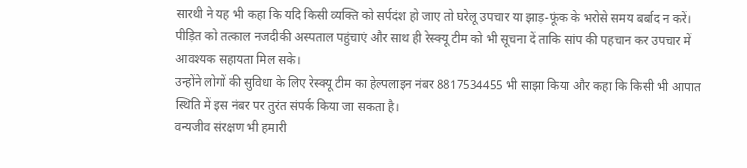सारथी ने यह भी कहा कि यदि किसी व्यक्ति को सर्पदंश हो जाए तो घरेलू उपचार या झाड़-फूंक के भरोसे समय बर्बाद न करें। पीड़ित को तत्काल नजदीकी अस्पताल पहुंचाएं और साथ ही रेस्क्यू टीम को भी सूचना दें ताकि सांप की पहचान कर उपचार में आवश्यक सहायता मिल सके।
उन्होंने लोगों की सुविधा के लिए रेस्क्यू टीम का हेल्पलाइन नंबर 8817534455 भी साझा किया और कहा कि किसी भी आपात स्थिति में इस नंबर पर तुरंत संपर्क किया जा सकता है।
वन्यजीव संरक्षण भी हमारी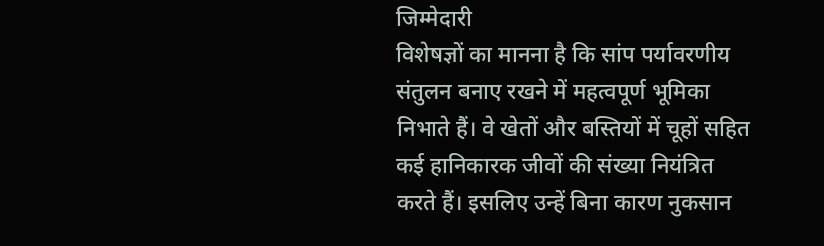जिम्मेदारी
विशेषज्ञों का मानना है कि सांप पर्यावरणीय संतुलन बनाए रखने में महत्वपूर्ण भूमिका निभाते हैं। वे खेतों और बस्तियों में चूहों सहित कई हानिकारक जीवों की संख्या नियंत्रित करते हैं। इसलिए उन्हें बिना कारण नुकसान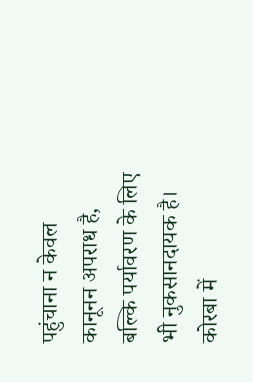पहुंचाना न केवल कानूनन अपराध है, बल्कि पर्यावरण के लिए भी नुकसानदायक है।
कोरबा में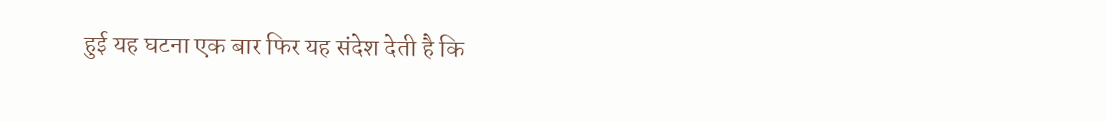हुई यह घटना एक बार फिर यह संदेश देती है कि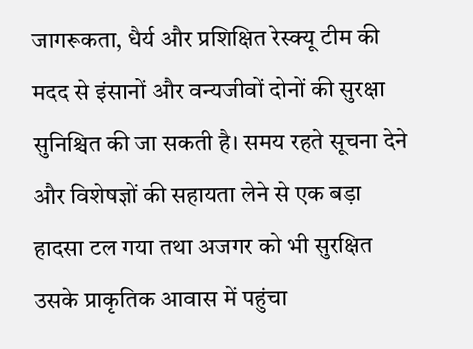जागरूकता, धैर्य और प्रशिक्षित रेस्क्यू टीम की मदद से इंसानों और वन्यजीवों दोनों की सुरक्षा सुनिश्चित की जा सकती है। समय रहते सूचना देने और विशेषज्ञों की सहायता लेने से एक बड़ा हादसा टल गया तथा अजगर को भी सुरक्षित उसके प्राकृतिक आवास में पहुंचा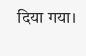दिया गया।